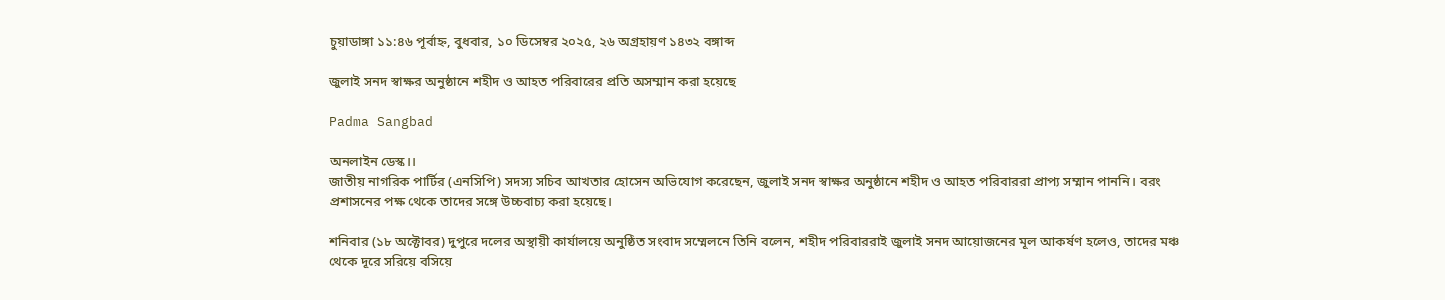চুয়াডাঙ্গা ১১:৪৬ পূর্বাহ্ন, বুধবার, ১০ ডিসেম্বর ২০২৫, ২৬ অগ্রহায়ণ ১৪৩২ বঙ্গাব্দ

জুলাই সনদ স্বাক্ষর অনুষ্ঠানে শহীদ ও আহত পরিবারের প্রতি অসম্মান করা হয়েছে

Padma Sangbad

অনলাইন ডেস্ক।।
জাতীয় নাগরিক পার্টির (এনসিপি) সদস্য সচিব আখতার হোসেন অভিযোগ করেছেন, জুলাই সনদ স্বাক্ষর অনুষ্ঠানে শহীদ ও আহত পরিবাররা প্রাপ্য সম্মান পাননি। বরং প্রশাসনের পক্ষ থেকে তাদের সঙ্গে উচ্চবাচ্য করা হয়েছে।

শনিবার (১৮ অক্টোবর) দুপুরে দলের অস্থায়ী কার্যালয়ে অনুষ্ঠিত সংবাদ সম্মেলনে তিনি বলেন, শহীদ পরিবাররাই জুলাই সনদ আয়োজনের মূল আকর্ষণ হলেও, তাদের মঞ্চ থেকে দূরে সরিয়ে বসিয়ে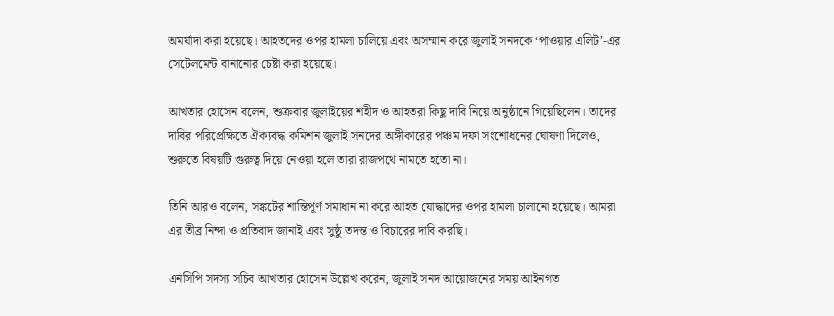অমর্যাদা করা হয়েছে। আহতদের ওপর হামলা চালিয়ে এবং অসম্মান করে জুলাই সনদকে ‘পাওয়ার এলিট’-এর সেটেলমেন্ট বানানোর চেষ্টা করা হয়েছে।

আখতার হোসেন বলেন, শুক্রবার জুলাইয়ের শহীদ ও আহতরা কিছু দাবি নিয়ে অনুষ্ঠানে গিয়েছিলেন। তাদের দাবির পরিপ্রেক্ষিতে ঐক্যবদ্ধ কমিশন জুলাই সনদের অঙ্গীকারের পঞ্চম দফা সংশোধনের ঘোষণা দিলেও, শুরুতে বিষয়টি গুরুত্ব দিয়ে নেওয়া হলে তারা রাজপথে নামতে হতো না।

তিনি আরও বলেন, সঙ্কটের শান্তিপূর্ণ সমাধান না করে আহত যোদ্ধাদের ওপর হামলা চালানো হয়েছে। আমরা এর তীব্র নিন্দা ও প্রতিবাদ জানাই এবং সুষ্ঠু তদন্ত ও বিচারের দাবি করছি।

এনসিপি সদস্য সচিব আখতার হোসেন উল্লেখ করেন, জুলাই সনদ আয়োজনের সময় আইনগত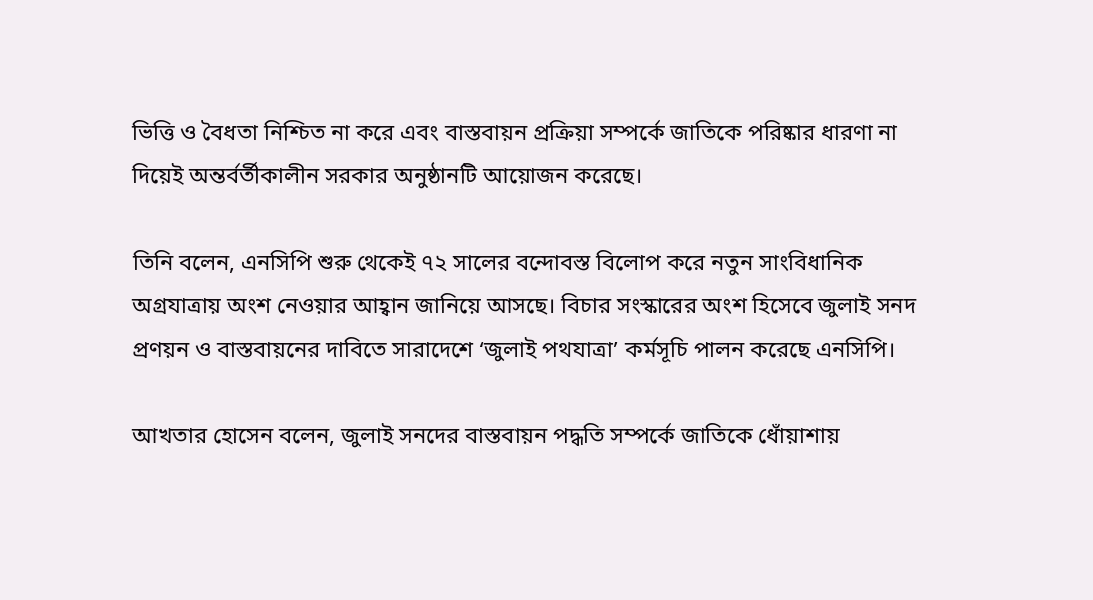ভিত্তি ও বৈধতা নিশ্চিত না করে এবং বাস্তবায়ন প্রক্রিয়া সম্পর্কে জাতিকে পরিষ্কার ধারণা না দিয়েই অন্তর্বর্তীকালীন সরকার অনুষ্ঠানটি আয়োজন করেছে।

তিনি বলেন, এনসিপি শুরু থেকেই ৭২ সালের বন্দোবস্ত বিলোপ করে নতুন সাংবিধানিক অগ্রযাত্রায় অংশ নেওয়ার আহ্বান জানিয়ে আসছে। বিচার সংস্কারের অংশ হিসেবে জুলাই সনদ প্রণয়ন ও বাস্তবায়নের দাবিতে সারাদেশে ‘জুলাই পথযাত্রা’ কর্মসূচি পালন করেছে এনসিপি।

আখতার হোসেন বলেন, জুলাই সনদের বাস্তবায়ন পদ্ধতি সম্পর্কে জাতিকে ধোঁয়াশায়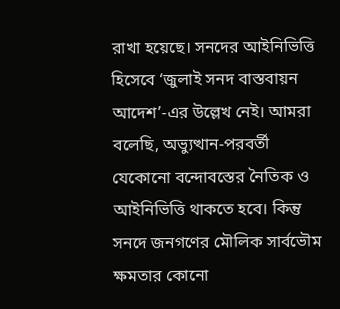রাখা হয়েছে। সনদের আইনিভিত্তি হিসেবে ‘জুলাই সনদ বাস্তবায়ন আদেশ’-এর উল্লেখ নেই। আমরা বলেছি, অভ্যুত্থান-পরবর্তী যেকোনো বন্দোবস্তের নৈতিক ও আইনিভিত্তি থাকতে হবে। কিন্তু সনদে জনগণের মৌলিক সার্বভৌম ক্ষমতার কোনো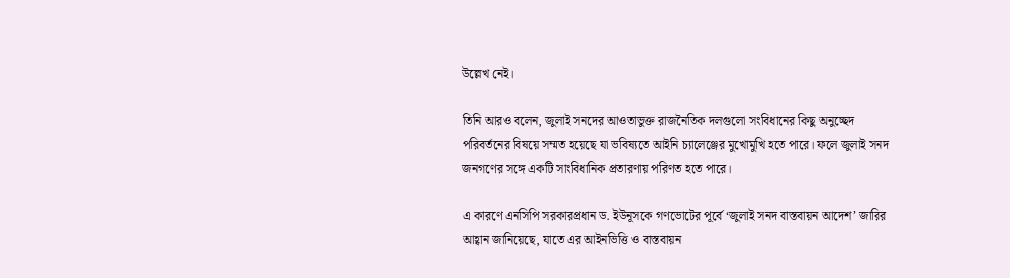উল্লেখ নেই।

তিনি আরও বলেন, জুলাই সনদের আওতাভুক্ত রাজনৈতিক দলগুলো সংবিধানের কিছু অনুচ্ছেদ পরিবর্তনের বিষয়ে সম্মত হয়েছে যা ভবিষ্যতে আইনি চ্যালেঞ্জের মুখোমুখি হতে পারে। ফলে জুলাই সনদ জনগণের সঙ্গে একটি সাংবিধানিক প্রতারণায় পরিণত হতে পারে।

এ কারণে এনসিপি সরকারপ্রধান ড. ইউনূসকে গণভোটের পূর্বে ‘জুলাই সনদ বাস্তবায়ন আদেশ’ জারির আহ্বান জানিয়েছে, যাতে এর আইনভিত্তি ও বাস্তবায়ন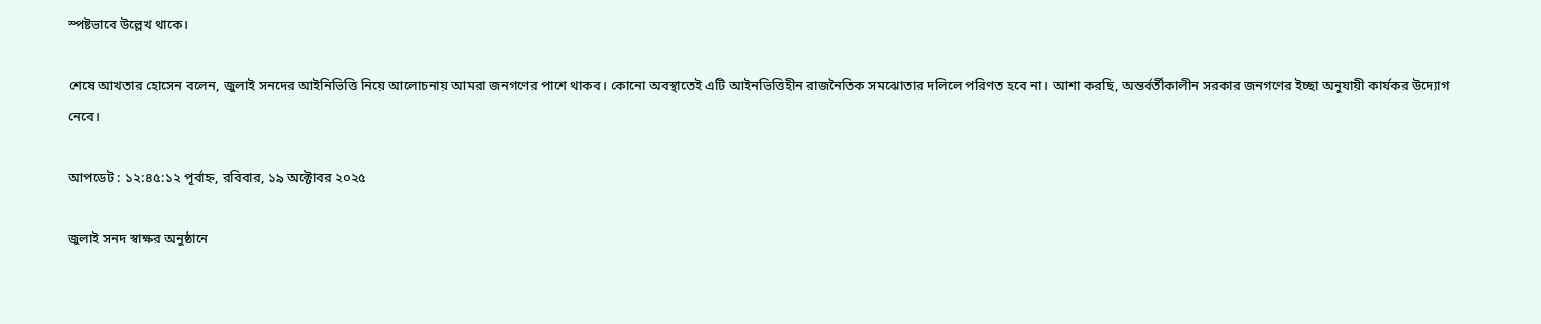স্পষ্টভাবে উল্লেখ থাকে।

শেষে আখতার হোসেন বলেন, জুলাই সনদের আইনিভিত্তি নিয়ে আলোচনায় আমরা জনগণের পাশে থাকব। কোনো অবস্থাতেই এটি আইনভিত্তিহীন রাজনৈতিক সমঝোতার দলিলে পরিণত হবে না। আশা করছি, অন্তর্বর্তীকালীন সরকার জনগণের ইচ্ছা অনুযায়ী কার্যকর উদ্যোগ নেবে।

আপডেট : ১২:৪৫:১২ পূর্বাহ্ন, রবিবার, ১৯ অক্টোবর ২০২৫

জুলাই সনদ স্বাক্ষর অনুষ্ঠানে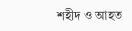শহীদ ও আহত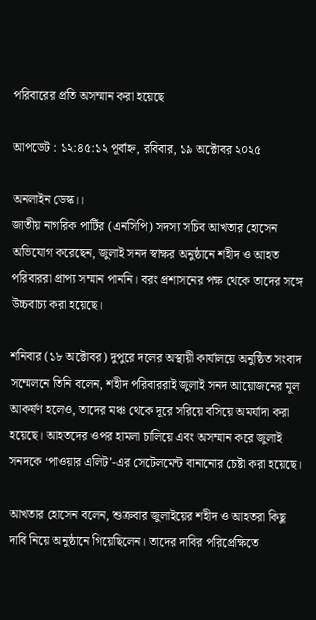পরিবারের প্রতি অসম্মান করা হয়েছে

আপডেট : ১২:৪৫:১২ পূর্বাহ্ন, রবিবার, ১৯ অক্টোবর ২০২৫

অনলাইন ডেস্ক।।
জাতীয় নাগরিক পার্টির (এনসিপি) সদস্য সচিব আখতার হোসেন অভিযোগ করেছেন, জুলাই সনদ স্বাক্ষর অনুষ্ঠানে শহীদ ও আহত পরিবাররা প্রাপ্য সম্মান পাননি। বরং প্রশাসনের পক্ষ থেকে তাদের সঙ্গে উচ্চবাচ্য করা হয়েছে।

শনিবার (১৮ অক্টোবর) দুপুরে দলের অস্থায়ী কার্যালয়ে অনুষ্ঠিত সংবাদ সম্মেলনে তিনি বলেন, শহীদ পরিবাররাই জুলাই সনদ আয়োজনের মূল আকর্ষণ হলেও, তাদের মঞ্চ থেকে দূরে সরিয়ে বসিয়ে অমর্যাদা করা হয়েছে। আহতদের ওপর হামলা চালিয়ে এবং অসম্মান করে জুলাই সনদকে ‘পাওয়ার এলিট’-এর সেটেলমেন্ট বানানোর চেষ্টা করা হয়েছে।

আখতার হোসেন বলেন, শুক্রবার জুলাইয়ের শহীদ ও আহতরা কিছু দাবি নিয়ে অনুষ্ঠানে গিয়েছিলেন। তাদের দাবির পরিপ্রেক্ষিতে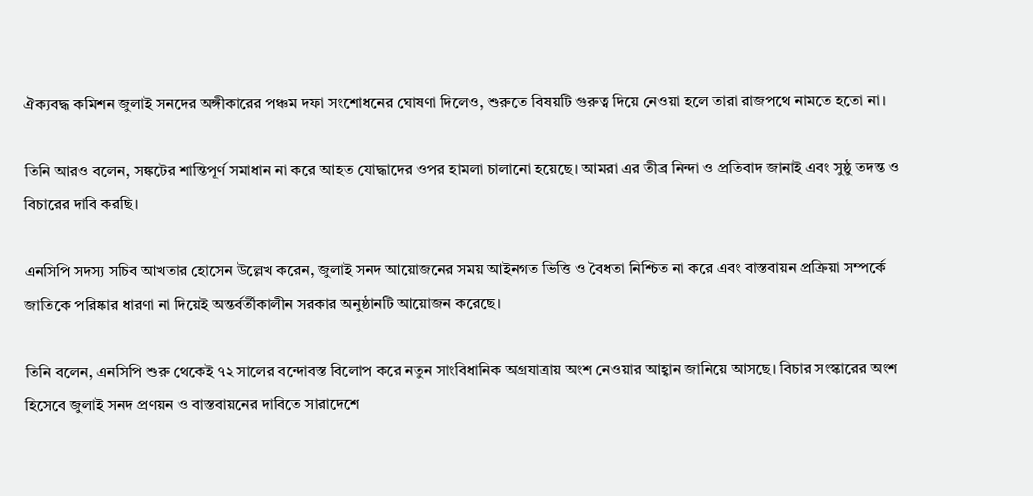ঐক্যবদ্ধ কমিশন জুলাই সনদের অঙ্গীকারের পঞ্চম দফা সংশোধনের ঘোষণা দিলেও, শুরুতে বিষয়টি গুরুত্ব দিয়ে নেওয়া হলে তারা রাজপথে নামতে হতো না।

তিনি আরও বলেন, সঙ্কটের শান্তিপূর্ণ সমাধান না করে আহত যোদ্ধাদের ওপর হামলা চালানো হয়েছে। আমরা এর তীব্র নিন্দা ও প্রতিবাদ জানাই এবং সুষ্ঠু তদন্ত ও বিচারের দাবি করছি।

এনসিপি সদস্য সচিব আখতার হোসেন উল্লেখ করেন, জুলাই সনদ আয়োজনের সময় আইনগত ভিত্তি ও বৈধতা নিশ্চিত না করে এবং বাস্তবায়ন প্রক্রিয়া সম্পর্কে জাতিকে পরিষ্কার ধারণা না দিয়েই অন্তর্বর্তীকালীন সরকার অনুষ্ঠানটি আয়োজন করেছে।

তিনি বলেন, এনসিপি শুরু থেকেই ৭২ সালের বন্দোবস্ত বিলোপ করে নতুন সাংবিধানিক অগ্রযাত্রায় অংশ নেওয়ার আহ্বান জানিয়ে আসছে। বিচার সংস্কারের অংশ হিসেবে জুলাই সনদ প্রণয়ন ও বাস্তবায়নের দাবিতে সারাদেশে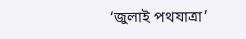‘জুলাই পথযাত্রা’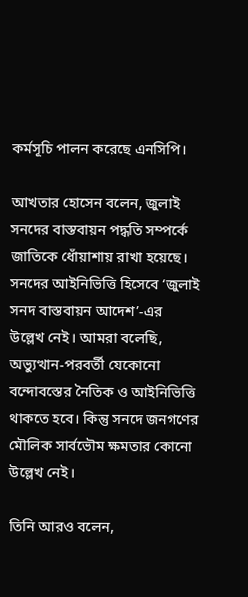কর্মসূচি পালন করেছে এনসিপি।

আখতার হোসেন বলেন, জুলাই সনদের বাস্তবায়ন পদ্ধতি সম্পর্কে জাতিকে ধোঁয়াশায় রাখা হয়েছে। সনদের আইনিভিত্তি হিসেবে ‘জুলাই সনদ বাস্তবায়ন আদেশ’-এর উল্লেখ নেই। আমরা বলেছি, অভ্যুত্থান-পরবর্তী যেকোনো বন্দোবস্তের নৈতিক ও আইনিভিত্তি থাকতে হবে। কিন্তু সনদে জনগণের মৌলিক সার্বভৌম ক্ষমতার কোনো উল্লেখ নেই।

তিনি আরও বলেন,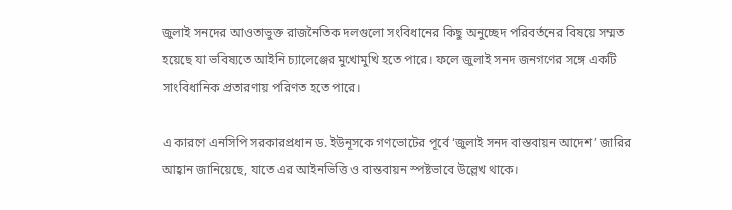জুলাই সনদের আওতাভুক্ত রাজনৈতিক দলগুলো সংবিধানের কিছু অনুচ্ছেদ পরিবর্তনের বিষয়ে সম্মত হয়েছে যা ভবিষ্যতে আইনি চ্যালেঞ্জের মুখোমুখি হতে পারে। ফলে জুলাই সনদ জনগণের সঙ্গে একটি সাংবিধানিক প্রতারণায় পরিণত হতে পারে।

এ কারণে এনসিপি সরকারপ্রধান ড. ইউনূসকে গণভোটের পূর্বে ‘জুলাই সনদ বাস্তবায়ন আদেশ’ জারির আহ্বান জানিয়েছে, যাতে এর আইনভিত্তি ও বাস্তবায়ন স্পষ্টভাবে উল্লেখ থাকে।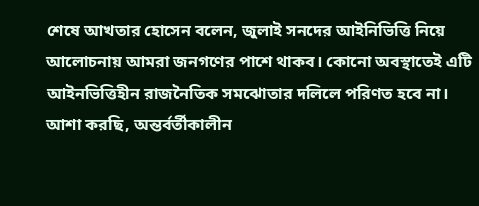শেষে আখতার হোসেন বলেন, জুলাই সনদের আইনিভিত্তি নিয়ে আলোচনায় আমরা জনগণের পাশে থাকব। কোনো অবস্থাতেই এটি আইনভিত্তিহীন রাজনৈতিক সমঝোতার দলিলে পরিণত হবে না। আশা করছি, অন্তর্বর্তীকালীন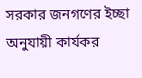সরকার জনগণের ইচ্ছা অনুযায়ী কার্যকর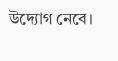উদ্যোগ নেবে।